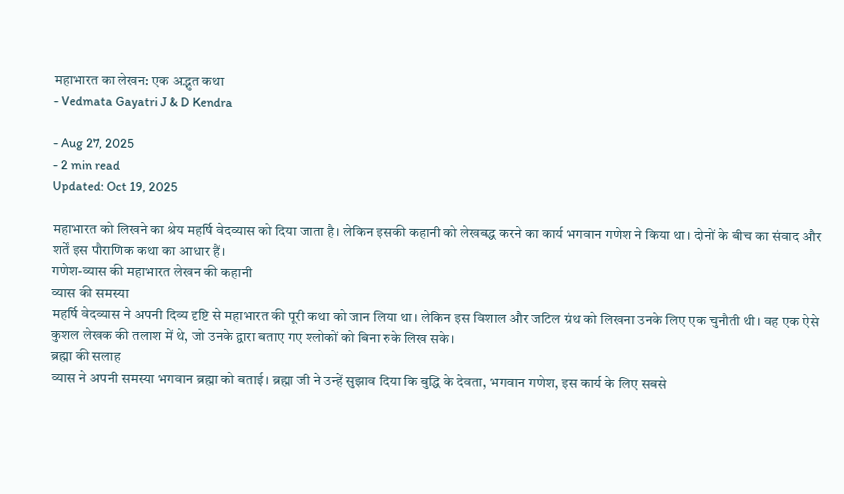महाभारत का लेखन: एक अद्भुत कथा
- Vedmata Gayatri J & D Kendra

- Aug 27, 2025
- 2 min read
Updated: Oct 19, 2025

महाभारत को लिखने का श्रेय महर्षि वेदव्यास को दिया जाता है। लेकिन इसकी कहानी को लेखबद्ध करने का कार्य भगवान गणेश ने किया था। दोनों के बीच का संवाद और शर्तें इस पौराणिक कथा का आधार हैं।
गणेश-व्यास की महाभारत लेखन की कहानी
व्यास की समस्या
महर्षि वेदव्यास ने अपनी दिव्य दृष्टि से महाभारत की पूरी कथा को जान लिया था। लेकिन इस विशाल और जटिल ग्रंथ को लिखना उनके लिए एक चुनौती थी। वह एक ऐसे कुशल लेखक की तलाश में थे, जो उनके द्वारा बताए गए श्लोकों को बिना रुके लिख सके।
ब्रह्मा की सलाह
व्यास ने अपनी समस्या भगवान ब्रह्मा को बताई। ब्रह्मा जी ने उन्हें सुझाव दिया कि बुद्धि के देवता, भगवान गणेश, इस कार्य के लिए सबसे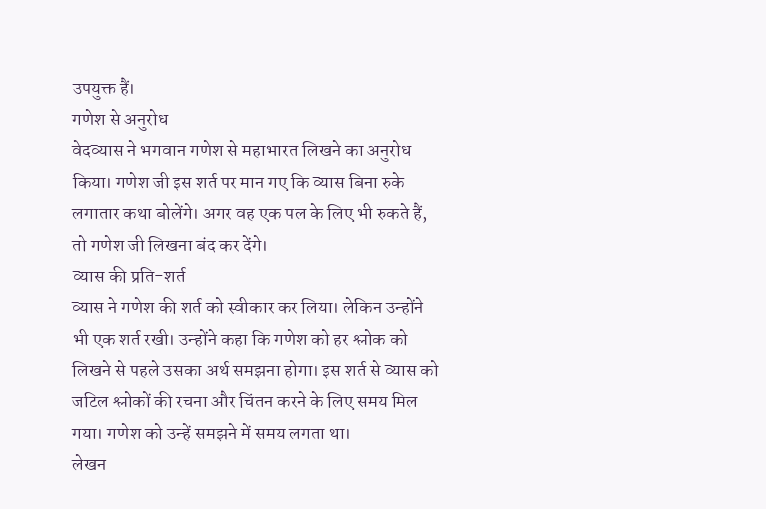उपयुक्त हैं।
गणेश से अनुरोध
वेदव्यास ने भगवान गणेश से महाभारत लिखने का अनुरोध किया। गणेश जी इस शर्त पर मान गए कि व्यास बिना रुके लगातार कथा बोलेंगे। अगर वह एक पल के लिए भी रुकते हैं, तो गणेश जी लिखना बंद कर देंगे।
व्यास की प्रति-शर्त
व्यास ने गणेश की शर्त को स्वीकार कर लिया। लेकिन उन्होंने भी एक शर्त रखी। उन्होंने कहा कि गणेश को हर श्लोक को लिखने से पहले उसका अर्थ समझना होगा। इस शर्त से व्यास को जटिल श्लोकों की रचना और चिंतन करने के लिए समय मिल गया। गणेश को उन्हें समझने में समय लगता था।
लेखन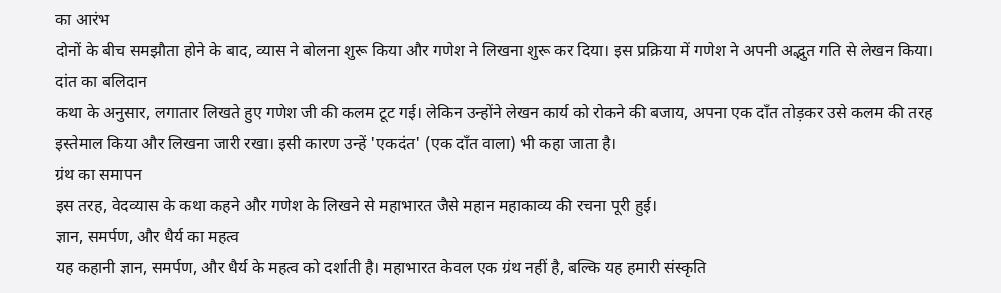का आरंभ
दोनों के बीच समझौता होने के बाद, व्यास ने बोलना शुरू किया और गणेश ने लिखना शुरू कर दिया। इस प्रक्रिया में गणेश ने अपनी अद्भुत गति से लेखन किया।
दांत का बलिदान
कथा के अनुसार, लगातार लिखते हुए गणेश जी की कलम टूट गई। लेकिन उन्होंने लेखन कार्य को रोकने की बजाय, अपना एक दाँत तोड़कर उसे कलम की तरह इस्तेमाल किया और लिखना जारी रखा। इसी कारण उन्हें 'एकदंत' (एक दाँत वाला) भी कहा जाता है।
ग्रंथ का समापन
इस तरह, वेदव्यास के कथा कहने और गणेश के लिखने से महाभारत जैसे महान महाकाव्य की रचना पूरी हुई।
ज्ञान, समर्पण, और धैर्य का महत्व
यह कहानी ज्ञान, समर्पण, और धैर्य के महत्व को दर्शाती है। महाभारत केवल एक ग्रंथ नहीं है, बल्कि यह हमारी संस्कृति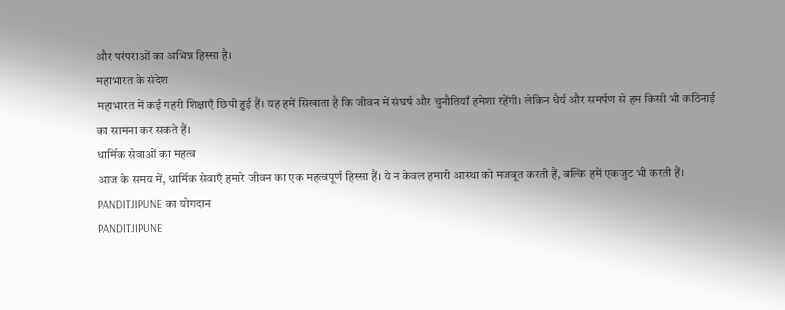और परंपराओं का अभिन्न हिस्सा है।
महाभारत के संदेश
महाभारत में कई गहरी शिक्षाएँ छिपी हुई हैं। यह हमें सिखाता है कि जीवन में संघर्ष और चुनौतियाँ हमेशा रहेंगी। लेकिन धैर्य और समर्पण से हम किसी भी कठिनाई का सामना कर सकते हैं।
धार्मिक सेवाओं का महत्व
आज के समय में, धार्मिक सेवाएँ हमारे जीवन का एक महत्वपूर्ण हिस्सा हैं। ये न केवल हमारी आस्था को मजबूत करती हैं, बल्कि हमें एकजुट भी करती हैं।
PANDITJIPUNE का योगदान
PANDITJIPUNE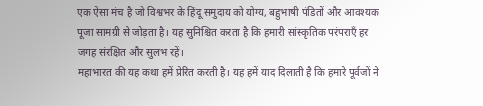एक ऐसा मंच है जो विश्वभर के हिंदू समुदाय को योग्य, बहुभाषी पंडितों और आवश्यक पूजा सामग्री से जोड़ता है। यह सुनिश्चित करता है कि हमारी सांस्कृतिक परंपराएँ हर जगह संरक्षित और सुलभ रहें।
महाभारत की यह कथा हमें प्रेरित करती है। यह हमें याद दिलाती है कि हमारे पूर्वजों ने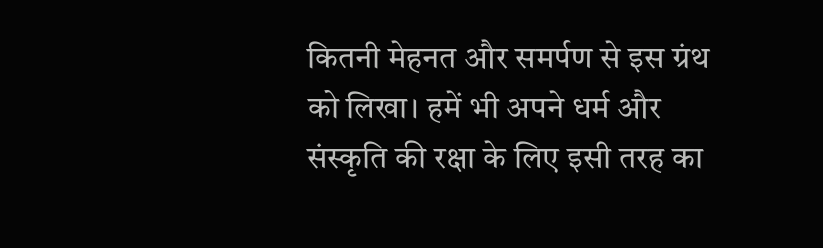कितनी मेहनत और समर्पण से इस ग्रंथ को लिखा। हमें भी अपने धर्म और संस्कृति की रक्षा के लिए इसी तरह का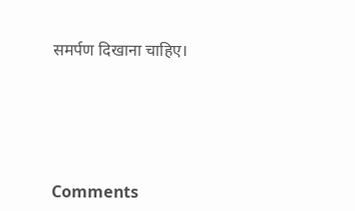समर्पण दिखाना चाहिए।





Comments